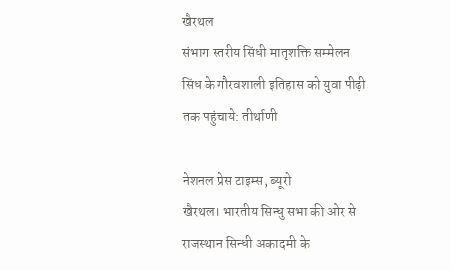खैरथल
संभाग स्तरीय सिंधी मातृशक्ति सम्मेलन
सिंध के गौरवशाली इतिहास को युवा पीढ़ी तक पहुंचाये: तीर्थाणी

नेशनल प्रेस टाइम्स, ब्यूरो
खैरथल। भारतीय सिन्धु सभा की ओर से राजस्थान सिन्धी अकादमी के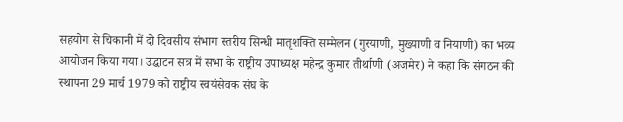सहयोग से चिकानी में दो दिवसीय संभाग स्तरीय सिन्धी मातृशक्ति सम्मेलन (गुरयाणी, मुख्याणी व नियाणी) का भव्य आयोजन किया गया। उद्घाटन सत्र में सभा के राष्ट्रीय उपाध्यक्ष महेन्द्र कुमार तीर्थाणी (अजमेर) ने कहा कि संगठन की स्थापना 29 मार्च 1979 को राष्ट्रीय स्वयंसेवक संघ के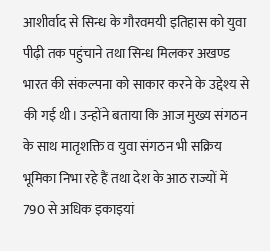आशीर्वाद से सिन्ध के गौरवमयी इतिहास को युवा पीढ़ी तक पहुंचाने तथा सिन्ध मिलकर अखण्ड भारत की संकल्पना को साकार करने के उद्देश्य से की गई थी। उन्होंने बताया कि आज मुख्य संगठन के साथ मातृशक्ति व युवा संगठन भी सक्रिय भूमिका निभा रहे हैं तथा देश के आठ राज्यों में 790 से अधिक इकाइयां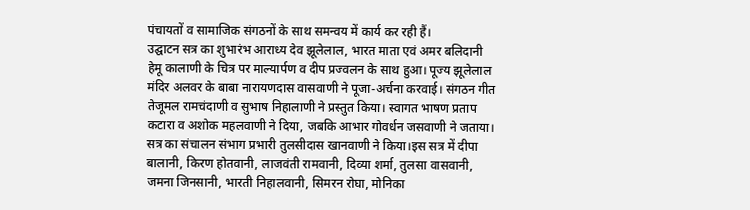पंचायतों व सामाजिक संगठनों के साथ समन्वय में कार्य कर रही हैं।
उद्घाटन सत्र का शुभारंभ आराध्य देव झूलेलाल, भारत माता एवं अमर बलिदानी हेमू कालाणी के चित्र पर माल्यार्पण व दीप प्रज्वलन के साथ हुआ। पूज्य झूलेलाल मंदिर अलवर के बाबा नारायणदास वासवाणी ने पूजा-अर्चना करवाई। संगठन गीत तेजूमल रामचंदाणी व सुभाष निहालाणी ने प्रस्तुत किया। स्वागत भाषण प्रताप कटारा व अशोक महलवाणी ने दिया, जबकि आभार गोवर्धन जसवाणी ने जताया। सत्र का संचालन संभाग प्रभारी तुलसीदास खानवाणी ने किया।इस सत्र में दीपा बालानी, किरण होतवानी, लाजवंती रामवानी, दिव्या शर्मा, तुलसा वासवानी, जमना जिनसानी, भारती निहालवानी, सिमरन रोघा, मोनिका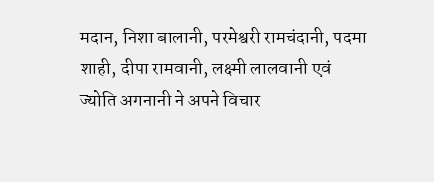मदान, निशा बालानी, परमेश्वरी रामचंदानी, पदमा शाही, दीपा रामवानी, लक्ष्मी लालवानी एवं ज्योति अगनानी ने अपने विचार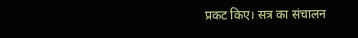प्रकट किए। सत्र का संचालन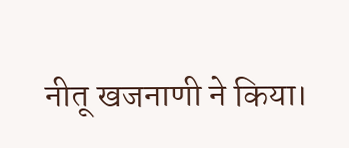नीतू खजनाणी ने किया।